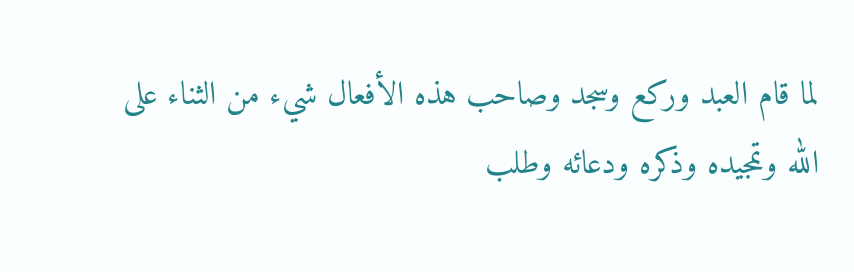لما قام العبد وركع وسجد وصاحب هذه الأفعال شيء من الثناء على الله وتمجيده وذكره ودعائه وطلب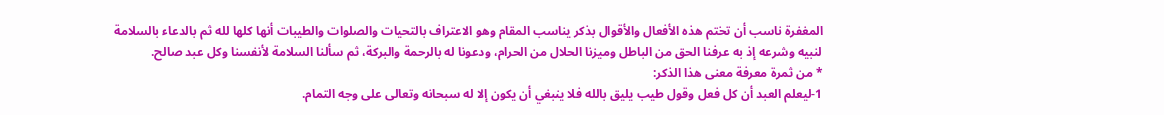المغفرة ناسب أن تختم هذه الأفعال والأقوال بذكر يناسب المقام وهو الاعتراف بالتحيات والصلوات والطيبات أنها كلها لله ثم بالدعاء بالسلامة لنبيه وشرعه إذ به عرفنا الحق من الباطل وميزنا الحلال من الحرام، ودعونا له بالرحمة والبركة، ثم سألنا السلامة لأنفسنا وكل عبد صالح.
* من ثمرة معرفة معنى هذا الذكر:
1-ليعلم العبد أن كل فعل وقول طيب يليق بالله فلا ينبغي أن يكون إلا له سبحانه وتعالى على وجه التمام.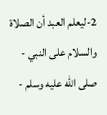2-ليعلم العبد أن الصلاة والسلام على النبي - صلى الله عليه وسلم -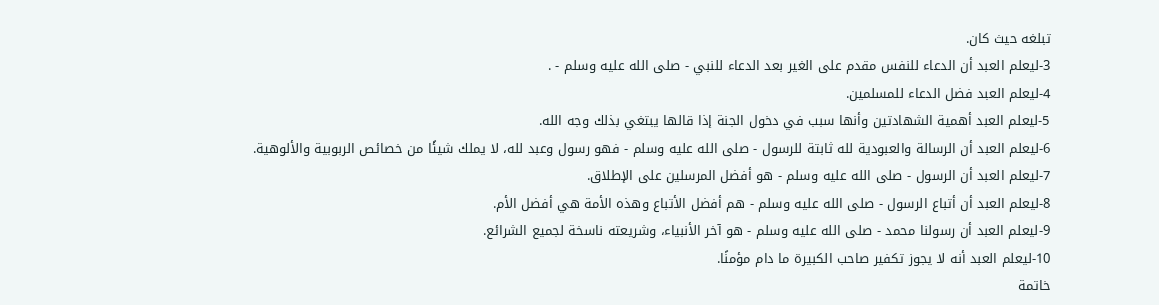تبلغه حيث كان.
3-ليعلم العبد أن الدعاء للنفس مقدم على الغير بعد الدعاء للنبي - صلى الله عليه وسلم - .
4-ليعلم العبد فضل الدعاء للمسلمين.
5-ليعلم العبد أهمية الشهادتين وأنها سبب في دخول الجنة إذا قالها يبتغي بذلك وجه الله.
6-ليعلم العبد أن الرسالة والعبودية لله ثابتة للرسول - صلى الله عليه وسلم - فهو رسول وعبد لله، لا يملك شيئًا من خصائص الربوبية والألوهية.
7-ليعلم العبد أن الرسول - صلى الله عليه وسلم - هو أفضل المرسلين على الإطلاق.
8-ليعلم العبد أن أتباع الرسول - صلى الله عليه وسلم - هم أفضل الأتباع وهذه الأمة هي أفضل الأم.
9-ليعلم العبد أن رسولنا محمد - صلى الله عليه وسلم - هو آخر الأنبياء، وشريعته ناسخة لجميع الشرائع.
10-ليعلم العبد أنه لا يجوز تكفير صاحب الكبيرة ما دام مؤمنًا.
خاتمة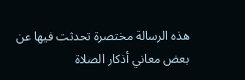هذه الرسالة مختصرة تحدثت فيها عن بعض معاني أذكار الصلاة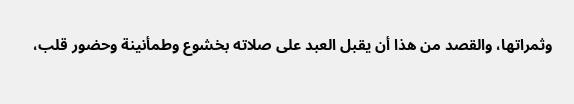وثمراتها، والقصد من هذا أن يقبل العبد على صلاته بخشوع وطمأنينة وحضور قلب،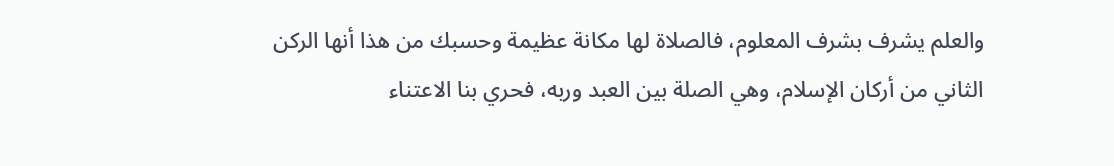والعلم يشرف بشرف المعلوم، فالصلاة لها مكانة عظيمة وحسبك من هذا أنها الركن الثاني من أركان الإسلام، وهي الصلة بين العبد وربه، فحري بنا الاعتناء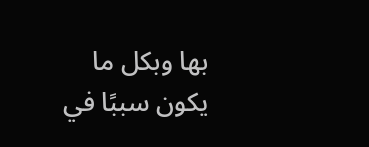بها وبكل ما يكون سببًا في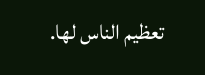تعظيم الناس لها.